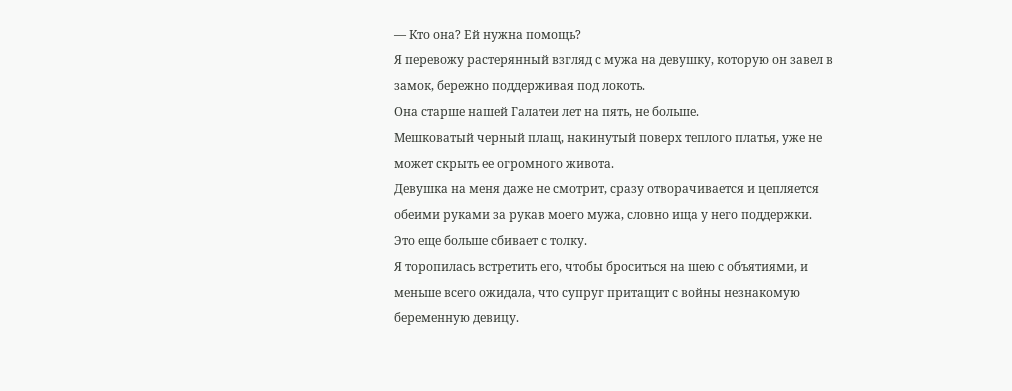— Кто она? Ей нужна помощь?
Я перевожу растерянный взгляд с мужа на девушку, которую он завел в замок, бережно поддерживая под локоть.
Она старше нашей Галатеи лет на пять, не больше.
Мешковатый черный плащ, накинутый поверх теплого платья, уже не может скрыть ее огромного живота.
Девушка на меня даже не смотрит, сразу отворачивается и цепляется обеими руками за рукав моего мужа, словно ища у него поддержки.
Это еще больше сбивает с толку.
Я торопилась встретить его, чтобы броситься на шею с объятиями, и меньше всего ожидала, что супруг притащит с войны незнакомую беременную девицу.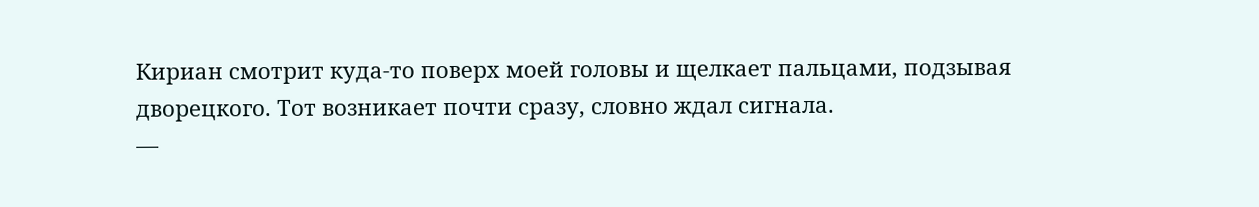Кириан смотрит куда-то поверх моей головы и щелкает пальцами, подзывая дворецкого. Тот возникает почти сразу, словно ждал сигнала.
—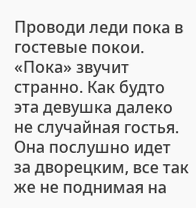Проводи леди пока в гостевые покои.
«Пока» звучит странно. Как будто эта девушка далеко не случайная гостья.
Она послушно идет за дворецким, все так же не поднимая на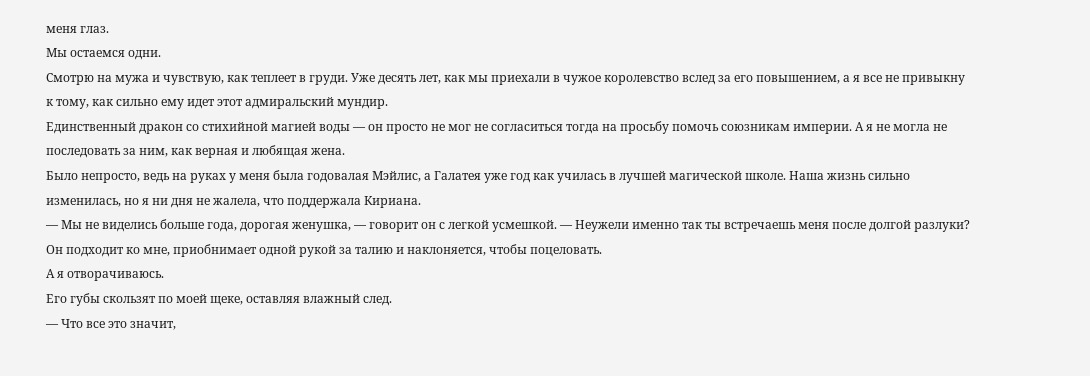меня глаз.
Мы остаемся одни.
Смотрю на мужа и чувствую, как теплеет в груди. Уже десять лет, как мы приехали в чужое королевство вслед за его повышением, а я все не привыкну к тому, как сильно ему идет этот адмиральский мундир.
Единственный дракон со стихийной магией воды — он просто не мог не согласиться тогда на просьбу помочь союзникам империи. А я не могла не последовать за ним, как верная и любящая жена.
Было непросто, ведь на руках у меня была годовалая Мэйлис, а Галатея уже год как училась в лучшей магической школе. Наша жизнь сильно изменилась, но я ни дня не жалела, что поддержала Кириана.
— Мы не виделись больше года, дорогая женушка, — говорит он с легкой усмешкой. — Неужели именно так ты встречаешь меня после долгой разлуки?
Он подходит ко мне, приобнимает одной рукой за талию и наклоняется, чтобы поцеловать.
А я отворачиваюсь.
Его губы скользят по моей щеке, оставляя влажный след.
— Что все это значит,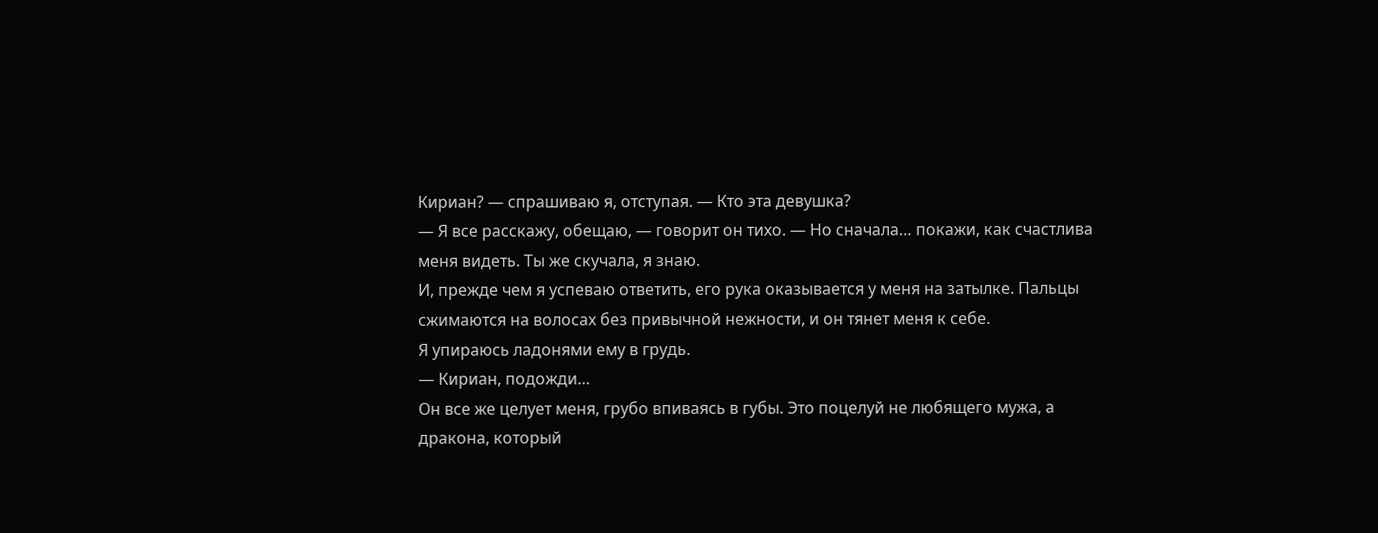Кириан? — спрашиваю я, отступая. — Кто эта девушка?
— Я все расскажу, обещаю, — говорит он тихо. — Но сначала… покажи, как счастлива меня видеть. Ты же скучала, я знаю.
И, прежде чем я успеваю ответить, его рука оказывается у меня на затылке. Пальцы сжимаются на волосах без привычной нежности, и он тянет меня к себе.
Я упираюсь ладонями ему в грудь.
— Кириан, подожди…
Он все же целует меня, грубо впиваясь в губы. Это поцелуй не любящего мужа, а дракона, который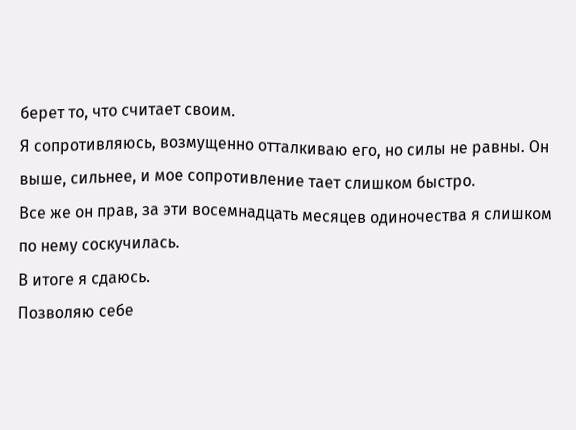берет то, что считает своим.
Я сопротивляюсь, возмущенно отталкиваю его, но силы не равны. Он выше, сильнее, и мое сопротивление тает слишком быстро.
Все же он прав, за эти восемнадцать месяцев одиночества я слишком по нему соскучилась.
В итоге я сдаюсь.
Позволяю себе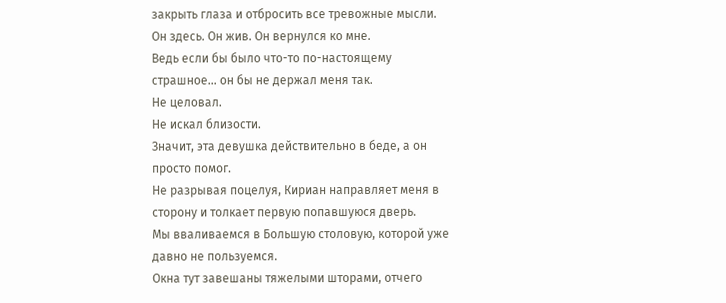закрыть глаза и отбросить все тревожные мысли.
Он здесь. Он жив. Он вернулся ко мне.
Ведь если бы было что-то по-настоящему страшное… он бы не держал меня так.
Не целовал.
Не искал близости.
Значит, эта девушка действительно в беде, а он просто помог.
Не разрывая поцелуя, Кириан направляет меня в сторону и толкает первую попавшуюся дверь.
Мы вваливаемся в Большую столовую, которой уже давно не пользуемся.
Окна тут завешаны тяжелыми шторами, отчего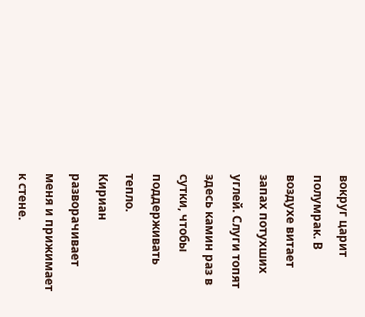вокруг царит полумрак. В воздухе витает запах потухших углей. Слуги топят здесь камин раз в сутки, чтобы поддерживать тепло.
Кириан разворачивает меня и прижимает к стене.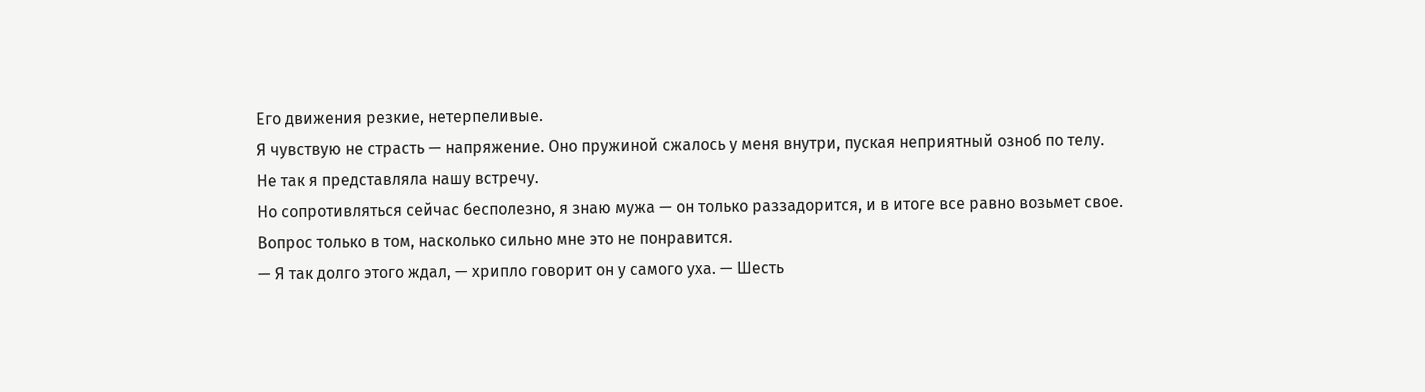Его движения резкие, нетерпеливые.
Я чувствую не страсть — напряжение. Оно пружиной сжалось у меня внутри, пуская неприятный озноб по телу.
Не так я представляла нашу встречу.
Но сопротивляться сейчас бесполезно, я знаю мужа — он только раззадорится, и в итоге все равно возьмет свое.
Вопрос только в том, насколько сильно мне это не понравится.
— Я так долго этого ждал, — хрипло говорит он у самого уха. — Шесть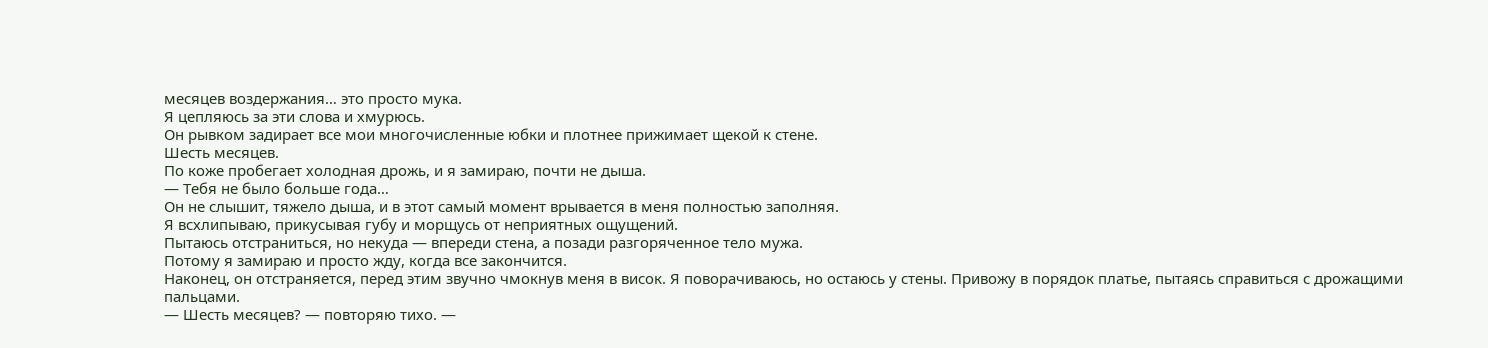месяцев воздержания… это просто мука.
Я цепляюсь за эти слова и хмурюсь.
Он рывком задирает все мои многочисленные юбки и плотнее прижимает щекой к стене.
Шесть месяцев.
По коже пробегает холодная дрожь, и я замираю, почти не дыша.
— Тебя не было больше года…
Он не слышит, тяжело дыша, и в этот самый момент врывается в меня полностью заполняя.
Я всхлипываю, прикусывая губу и морщусь от неприятных ощущений.
Пытаюсь отстраниться, но некуда — впереди стена, а позади разгоряченное тело мужа.
Потому я замираю и просто жду, когда все закончится.
Наконец, он отстраняется, перед этим звучно чмокнув меня в висок. Я поворачиваюсь, но остаюсь у стены. Привожу в порядок платье, пытаясь справиться с дрожащими пальцами.
— Шесть месяцев? — повторяю тихо. —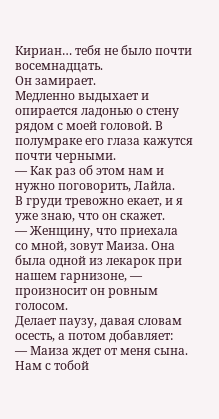Кириан… тебя не было почти восемнадцать.
Он замирает.
Медленно выдыхает и опирается ладонью о стену рядом с моей головой. В полумраке его глаза кажутся почти черными.
— Как раз об этом нам и нужно поговорить, Лайла.
В груди тревожно екает, и я уже знаю, что он скажет.
— Женщину, что приехала со мной, зовут Маиза. Она была одной из лекарок при нашем гарнизоне, — произносит он ровным голосом.
Делает паузу, давая словам осесть, а потом добавляет:
— Маиза ждет от меня сына. Нам с тобой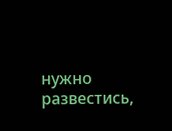нужно развестись,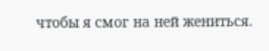чтобы я смог на ней жениться.